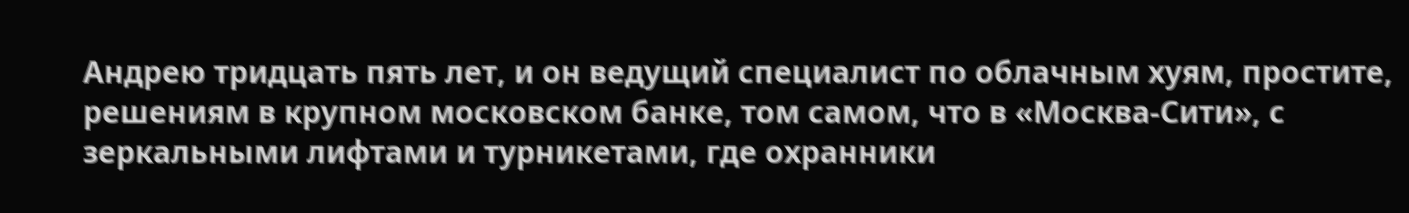Андрею тридцать пять лет, и он ведущий специалист по облачным хуям, простите, решениям в крупном московском банке, том самом, что в «Москва-Сити», с зеркальными лифтами и турникетами, где охранники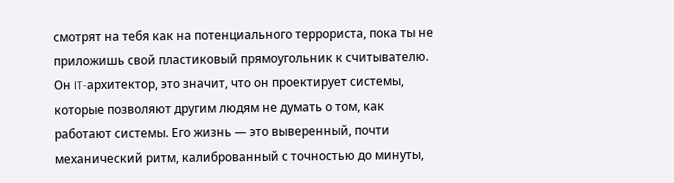смотрят на тебя как на потенциального террориста, пока ты не приложишь свой пластиковый прямоугольник к считывателю. Он IT-архитектор, это значит, что он проектирует системы, которые позволяют другим людям не думать о том, как работают системы. Его жизнь — это выверенный, почти механический ритм, калиброванный с точностью до минуты,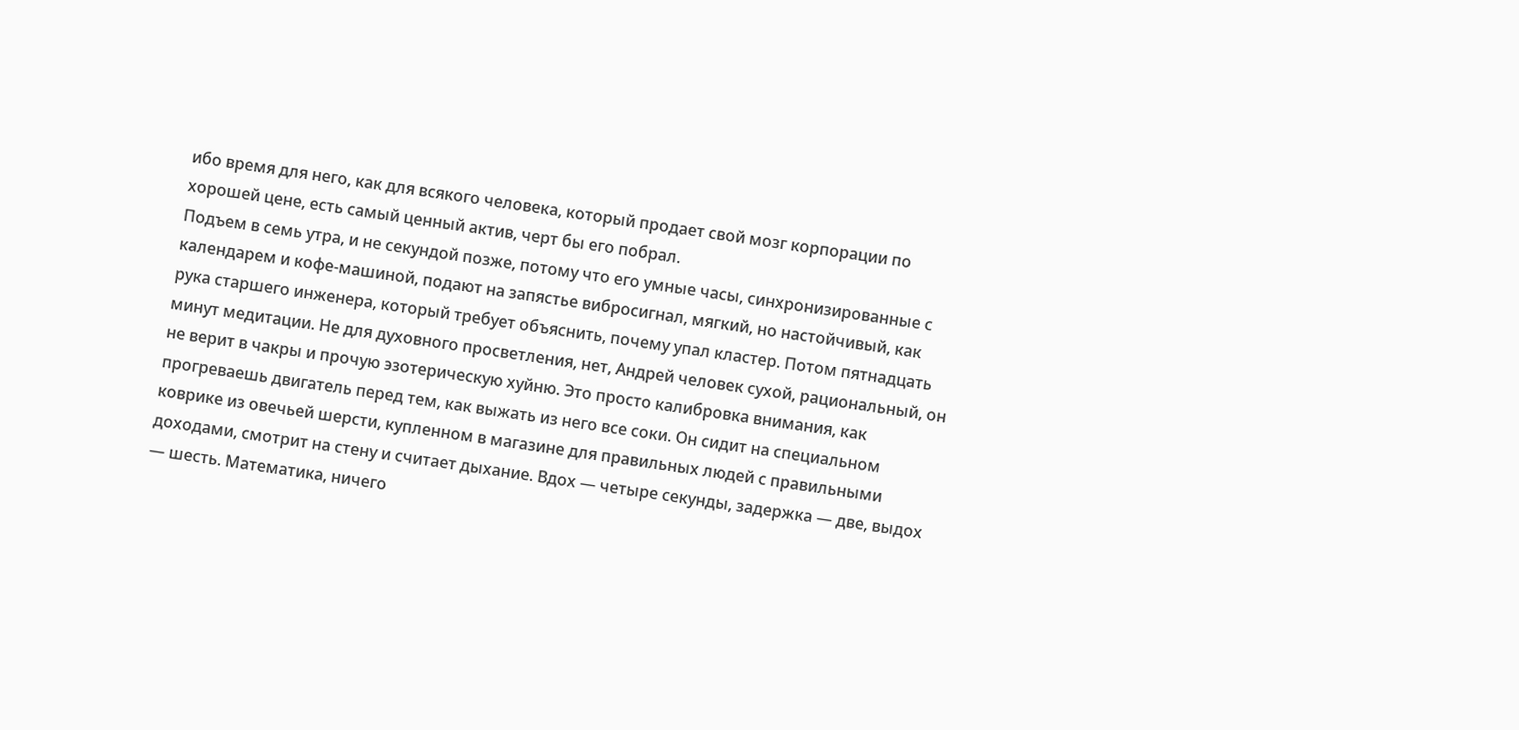ибо время для него, как для всякого человека, который продает свой мозг корпорации по хорошей цене, есть самый ценный актив, черт бы его побрал.
Подъем в семь утра, и не секундой позже, потому что его умные часы, синхронизированные с календарем и кофе-машиной, подают на запястье вибросигнал, мягкий, но настойчивый, как рука старшего инженера, который требует объяснить, почему упал кластер. Потом пятнадцать минут медитации. Не для духовного просветления, нет, Андрей человек сухой, рациональный, он не верит в чакры и прочую эзотерическую хуйню. Это просто калибровка внимания, как прогреваешь двигатель перед тем, как выжать из него все соки. Он сидит на специальном коврике из овечьей шерсти, купленном в магазине для правильных людей с правильными доходами, смотрит на стену и считает дыхание. Вдох — четыре секунды, задержка — две, выдох — шесть. Математика, ничего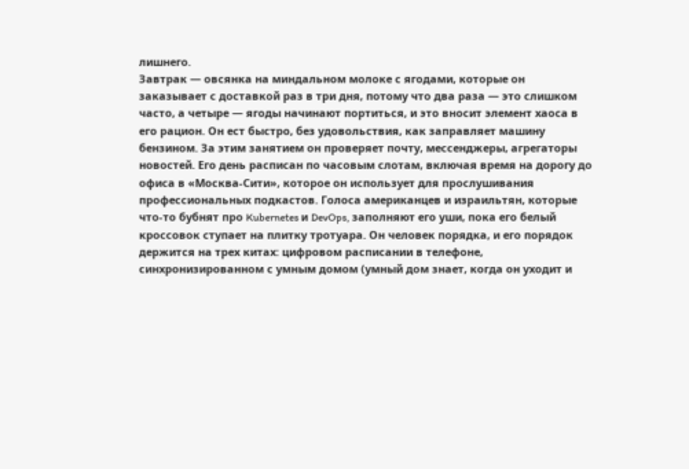лишнего.
Завтрак — овсянка на миндальном молоке с ягодами, которые он заказывает с доставкой раз в три дня, потому что два раза — это слишком часто, а четыре — ягоды начинают портиться, и это вносит элемент хаоса в его рацион. Он ест быстро, без удовольствия, как заправляет машину бензином. За этим занятием он проверяет почту, мессенджеры, агрегаторы новостей. Его день расписан по часовым слотам, включая время на дорогу до офиса в «Москва-Сити», которое он использует для прослушивания профессиональных подкастов. Голоса американцев и израильтян, которые что-то бубнят про Kubernetes и DevOps, заполняют его уши, пока его белый кроссовок ступает на плитку тротуара. Он человек порядка, и его порядок держится на трех китах: цифровом расписании в телефоне, синхронизированном с умным домом (умный дом знает, когда он уходит и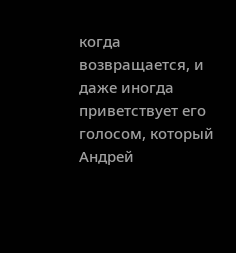когда возвращается, и даже иногда приветствует его голосом, который Андрей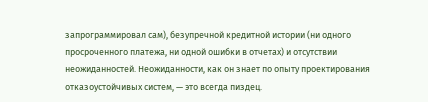запрограммировал сам), безупречной кредитной истории (ни одного просроченного платежа, ни одной ошибки в отчетах) и отсутствии неожиданностей. Неожиданности, как он знает по опыту проектирования отказоустойчивых систем, — это всегда пиздец.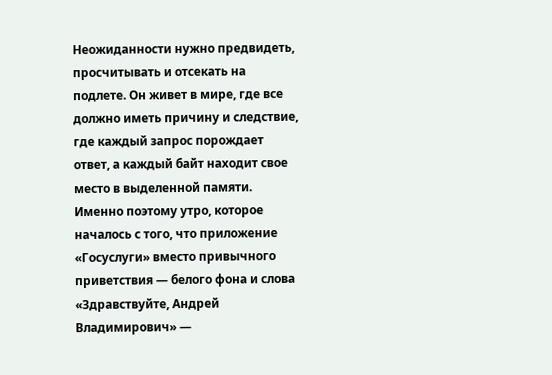Неожиданности нужно предвидеть, просчитывать и отсекать на подлете. Он живет в мире, где все должно иметь причину и следствие, где каждый запрос порождает ответ, а каждый байт находит свое место в выделенной памяти.
Именно поэтому утро, которое началось с того, что приложение «Госуслуги» вместо привычного приветствия — белого фона и слова «Здравствуйте, Андрей Владимирович» —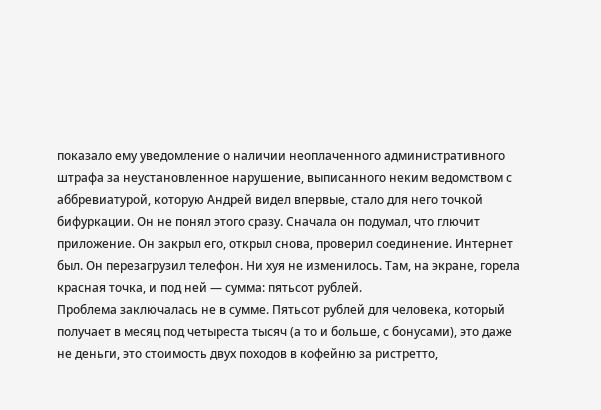показало ему уведомление о наличии неоплаченного административного штрафа за неустановленное нарушение, выписанного неким ведомством с аббревиатурой, которую Андрей видел впервые, стало для него точкой бифуркации. Он не понял этого сразу. Сначала он подумал, что глючит приложение. Он закрыл его, открыл снова, проверил соединение. Интернет был. Он перезагрузил телефон. Ни хуя не изменилось. Там, на экране, горела красная точка, и под ней — сумма: пятьсот рублей.
Проблема заключалась не в сумме. Пятьсот рублей для человека, который получает в месяц под четыреста тысяч (а то и больше, с бонусами), это даже не деньги, это стоимость двух походов в кофейню за ристретто,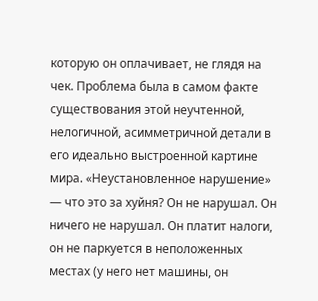которую он оплачивает, не глядя на чек. Проблема была в самом факте существования этой неучтенной, нелогичной, асимметричной детали в его идеально выстроенной картине мира. «Неустановленное нарушение» — что это за хуйня? Он не нарушал. Он ничего не нарушал. Он платит налоги, он не паркуется в неположенных местах (у него нет машины, он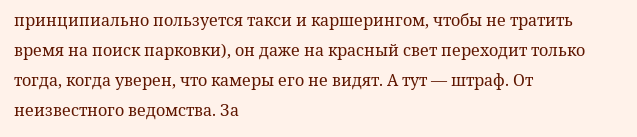принципиально пользуется такси и каршерингом, чтобы не тратить время на поиск парковки), он даже на красный свет переходит только тогда, когда уверен, что камеры его не видят. А тут — штраф. От неизвестного ведомства. За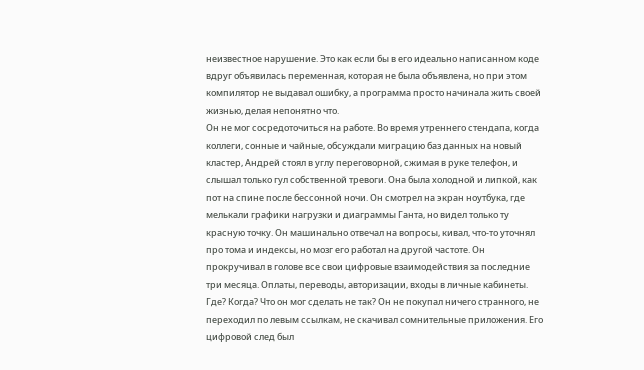неизвестное нарушение. Это как если бы в его идеально написанном коде вдруг объявилась переменная, которая не была объявлена, но при этом компилятор не выдавал ошибку, а программа просто начинала жить своей жизнью, делая непонятно что.
Он не мог сосредоточиться на работе. Во время утреннего стендапа, когда коллеги, сонные и чайные, обсуждали миграцию баз данных на новый кластер, Андрей стоял в углу переговорной, сжимая в руке телефон, и слышал только гул собственной тревоги. Она была холодной и липкой, как пот на спине после бессонной ночи. Он смотрел на экран ноутбука, где мелькали графики нагрузки и диаграммы Ганта, но видел только ту красную точку. Он машинально отвечал на вопросы, кивал, что-то уточнял про тома и индексы, но мозг его работал на другой частоте. Он прокручивал в голове все свои цифровые взаимодействия за последние три месяца. Оплаты, переводы, авторизации, входы в личные кабинеты. Где? Когда? Что он мог сделать не так? Он не покупал ничего странного, не переходил по левым ссылкам, не скачивал сомнительные приложения. Его цифровой след был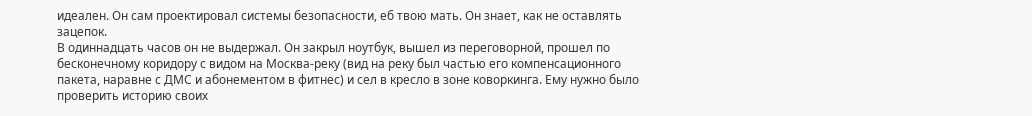идеален. Он сам проектировал системы безопасности, еб твою мать. Он знает, как не оставлять зацепок.
В одиннадцать часов он не выдержал. Он закрыл ноутбук, вышел из переговорной, прошел по бесконечному коридору с видом на Москва-реку (вид на реку был частью его компенсационного пакета, наравне с ДМС и абонементом в фитнес) и сел в кресло в зоне коворкинга. Ему нужно было проверить историю своих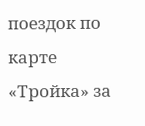поездок по карте «Тройка» за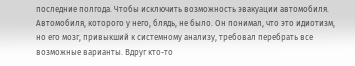последние полгода. Чтобы исключить возможность эвакуации автомобиля. Автомобиля, которого у него, блядь, не было. Он понимал, что это идиотизм, но его мозг, привыкший к системному анализу, требовал перебрать все возможные варианты. Вдруг кто-то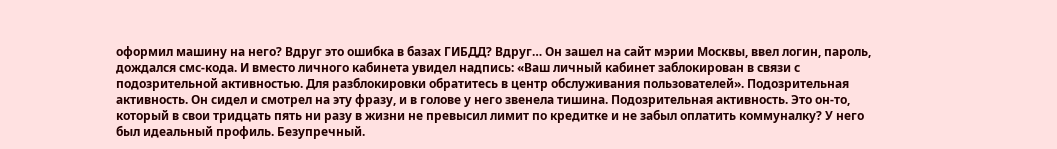оформил машину на него? Вдруг это ошибка в базах ГИБДД? Вдруг… Он зашел на сайт мэрии Москвы, ввел логин, пароль, дождался смс-кода. И вместо личного кабинета увидел надпись: «Ваш личный кабинет заблокирован в связи с подозрительной активностью. Для разблокировки обратитесь в центр обслуживания пользователей». Подозрительная активность. Он сидел и смотрел на эту фразу, и в голове у него звенела тишина. Подозрительная активность. Это он-то, который в свои тридцать пять ни разу в жизни не превысил лимит по кредитке и не забыл оплатить коммуналку? У него был идеальный профиль. Безупречный.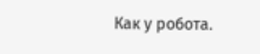Как у робота.